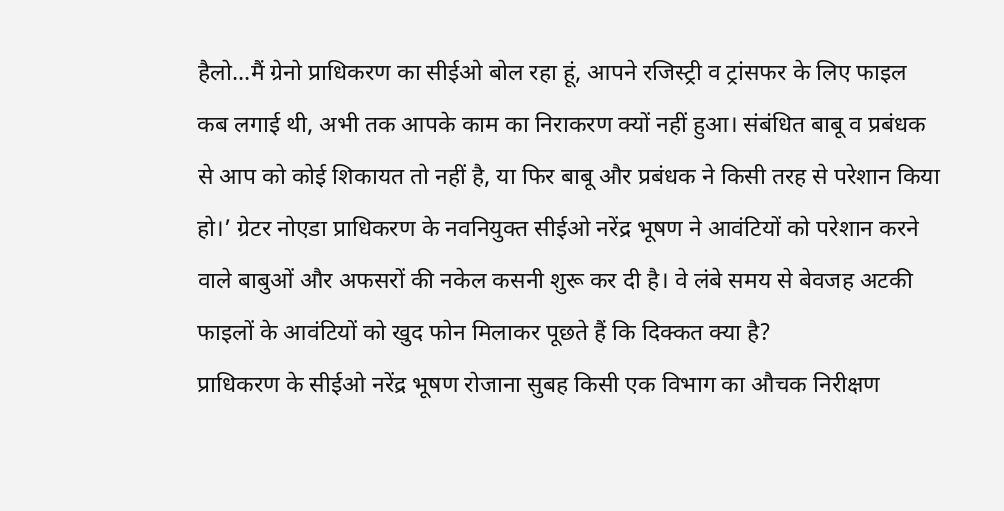हैलो...मैं ग्रेनो प्राधिकरण का सीईओ बोल रहा हूं, आपने रजिस्ट्री व ट्रांसफर के लिए फाइल कब लगाई थी, अभी तक आपके काम का निराकरण क्यों नहीं हुआ। संबंधित बाबू व प्रबंधक से आप को कोई शिकायत तो नहीं है, या फिर बाबू और प्रबंधक ने किसी तरह से परेशान किया हो।’ ग्रेटर नोएडा प्राधिकरण के नवनियुक्त सीईओ नरेंद्र भूषण ने आवंटियों को परेशान करने वाले बाबुओं और अफसरों की नकेल कसनी शुरू कर दी है। वे लंबे समय से बेवजह अटकी फाइलों के आवंटियों को खुद फोन मिलाकर पूछते हैं कि दिक्कत क्या है?
प्राधिकरण के सीईओ नरेंद्र भूषण रोजाना सुबह किसी एक विभाग का औचक निरीक्षण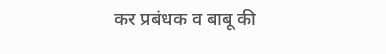कर प्रबंधक व बाबू की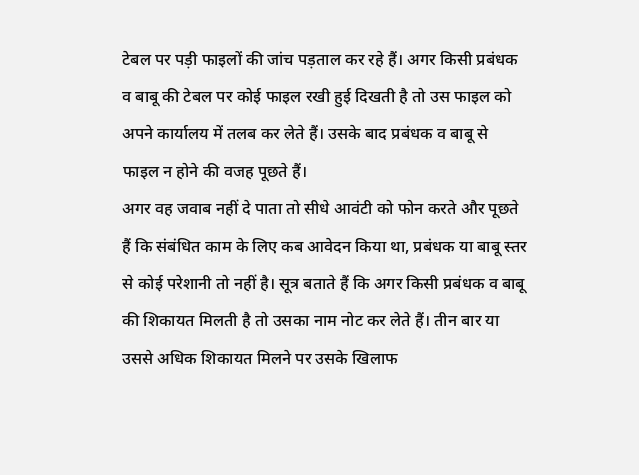टेबल पर पड़ी फाइलों की जांच पड़ताल कर रहे हैं। अगर किसी प्रबंधक व बाबू की टेबल पर कोई फाइल रखी हुई दिखती है तो उस फाइल को अपने कार्यालय में तलब कर लेते हैं। उसके बाद प्रबंधक व बाबू से फाइल न होने की वजह पूछते हैं।
अगर वह जवाब नहीं दे पाता तो सीधे आवंटी को फोन करते और पूछते हैं कि संबंधित काम के लिए कब आवेदन किया था, प्रबंधक या बाबू स्तर से कोई परेशानी तो नहीं है। सूत्र बताते हैं कि अगर किसी प्रबंधक व बाबू की शिकायत मिलती है तो उसका नाम नोट कर लेते हैं। तीन बार या उससे अधिक शिकायत मिलने पर उसके खिलाफ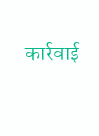कार्रवाई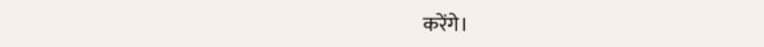करेंगे।